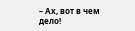– Ах, вот в чем дело!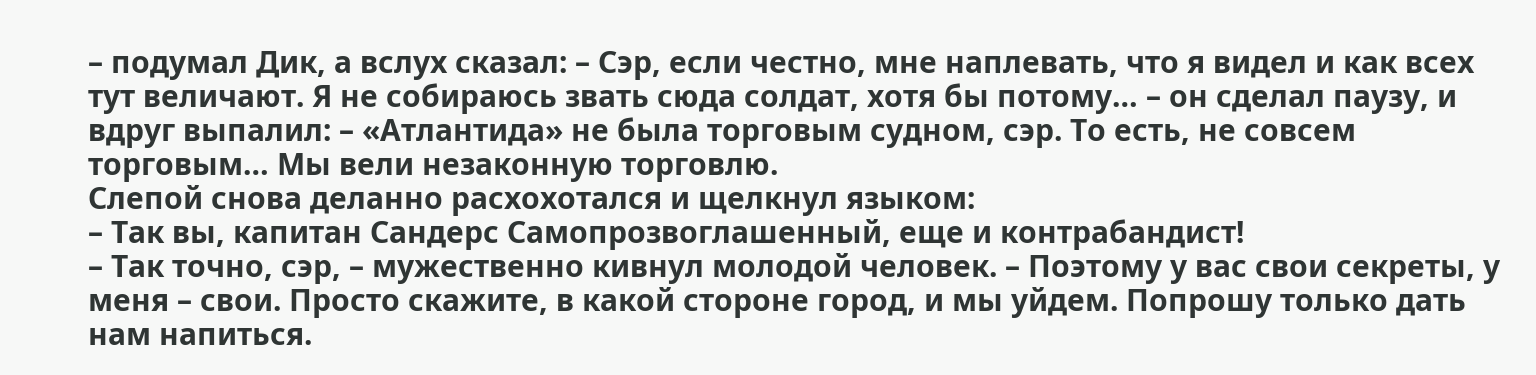– подумал Дик, а вслух сказал: – Сэр, если честно, мне наплевать, что я видел и как всех тут величают. Я не собираюсь звать сюда солдат, хотя бы потому… – он сделал паузу, и вдруг выпалил: – «Атлантида» не была торговым судном, сэр. То есть, не совсем торговым… Мы вели незаконную торговлю.
Слепой снова деланно расхохотался и щелкнул языком:
– Так вы, капитан Сандерс Самопрозвоглашенный, еще и контрабандист!
– Так точно, сэр, – мужественно кивнул молодой человек. – Поэтому у вас свои секреты, у меня – свои. Просто скажите, в какой стороне город, и мы уйдем. Попрошу только дать нам напиться.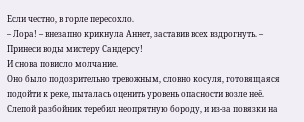Если честно, в горле пересохло.
– Лора! – внезапно крикнула Аннет, заставив всех вздрогнуть. – Принеси воды мистеру Сандерсу!
И снова повисло молчание.
Оно было подозрительно тревожным, словно косуля, готовящаяся подойти к реке, пыталась оценить уровень опасности возле неё. Слепой разбойник теребил неопрятную бороду, и из-за повязки на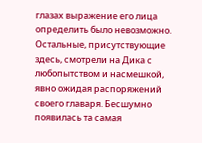глазах выражение его лица определить было невозможно. Остальные, присутствующие здесь, смотрели на Дика с любопытством и насмешкой, явно ожидая распоряжений своего главаря. Бесшумно появилась та самая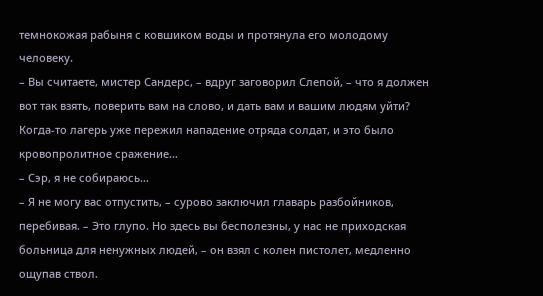темнокожая рабыня с ковшиком воды и протянула его молодому человеку.
– Вы считаете, мистер Сандерс, – вдруг заговорил Слепой, – что я должен вот так взять, поверить вам на слово, и дать вам и вашим людям уйти? Когда-то лагерь уже пережил нападение отряда солдат, и это было кровопролитное сражение…
– Сэр, я не собираюсь…
– Я не могу вас отпустить, – сурово заключил главарь разбойников, перебивая. – Это глупо. Но здесь вы бесполезны, у нас не приходская больница для ненужных людей, – он взял с колен пистолет, медленно ощупав ствол.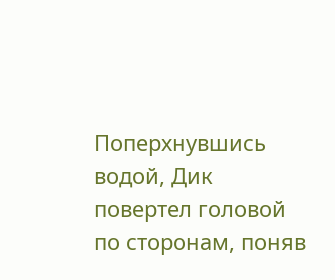Поперхнувшись водой, Дик повертел головой по сторонам, поняв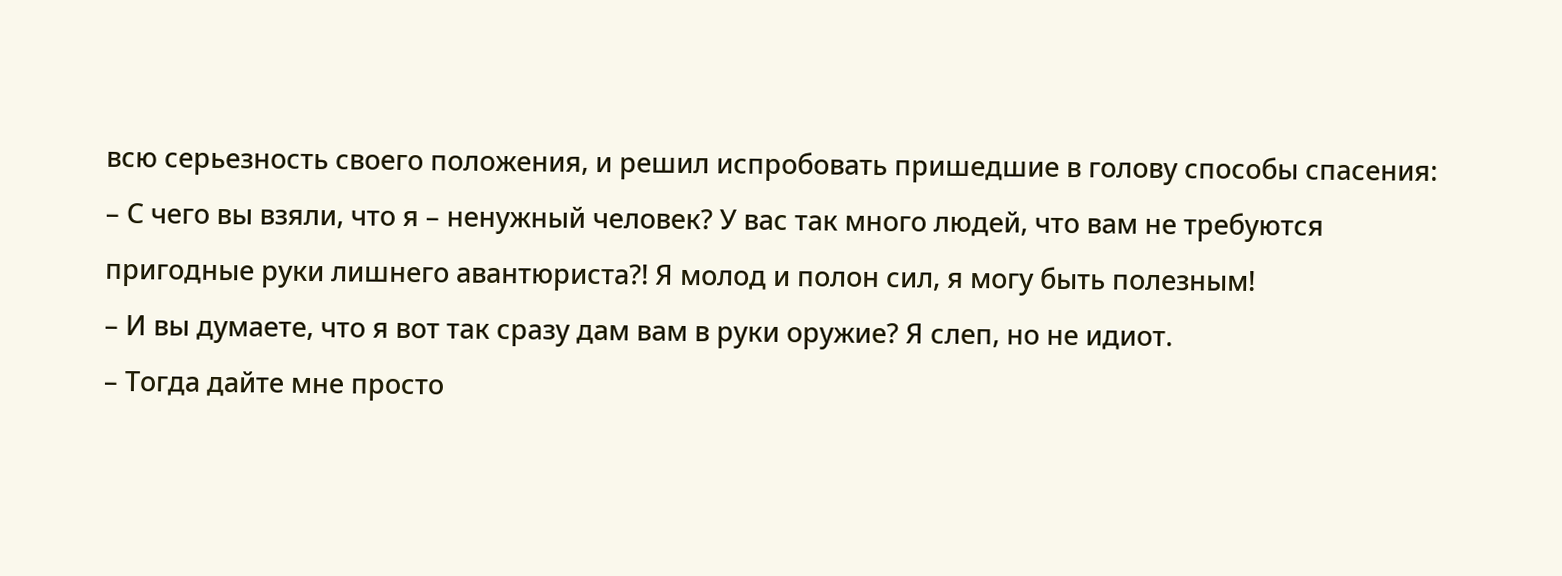всю серьезность своего положения, и решил испробовать пришедшие в голову способы спасения:
– С чего вы взяли, что я – ненужный человек? У вас так много людей, что вам не требуются пригодные руки лишнего авантюриста?! Я молод и полон сил, я могу быть полезным!
– И вы думаете, что я вот так сразу дам вам в руки оружие? Я слеп, но не идиот.
– Тогда дайте мне просто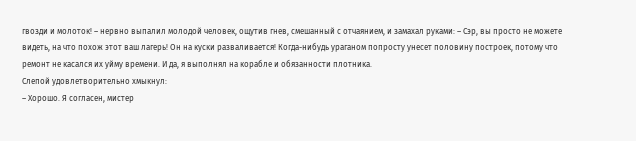гвозди и молоток! – нервно выпалил молодой человек, ощутив гнев, смешанный с отчаянием, и замахал руками: – Сэр, вы просто не можете видеть, на что похож этот ваш лагерь! Он на куски разваливается! Когда-нибудь ураганом попросту унесет половину построек, потому что ремонт не касался их уйму времени. И да, я выполнял на корабле и обязанности плотника.
Слепой удовлетворительно хмыкнул:
– Хорошо. Я согласен, мистер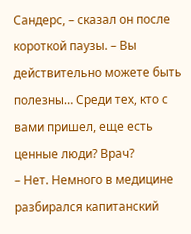Сандерс, – сказал он после короткой паузы. – Вы действительно можете быть полезны… Среди тех, кто с вами пришел, еще есть ценные люди? Врач?
– Нет. Немного в медицине разбирался капитанский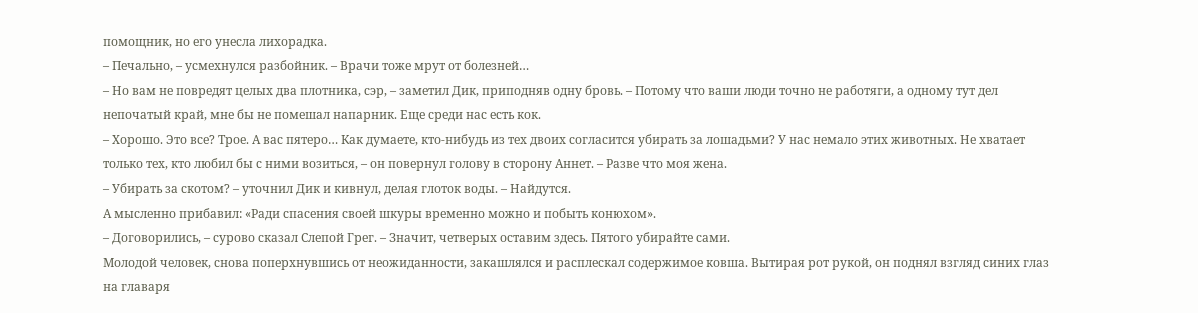помощник, но его унесла лихорадка.
– Печально, – усмехнулся разбойник. – Врачи тоже мрут от болезней…
– Но вам не повредят целых два плотника, сэр, – заметил Дик, приподняв одну бровь. – Потому что ваши люди точно не работяги, а одному тут дел непочатый край, мне бы не помешал напарник. Еще среди нас есть кок.
– Хорошо. Это все? Трое. А вас пятеро… Как думаете, кто-нибудь из тех двоих согласится убирать за лошадьми? У нас немало этих животных. Не хватает только тех, кто любил бы с ними возиться, – он повернул голову в сторону Аннет. – Разве что моя жена.
– Убирать за скотом? – уточнил Дик и кивнул, делая глоток воды. – Найдутся.
А мысленно прибавил: «Ради спасения своей шкуры временно можно и побыть конюхом».
– Договорились, – сурово сказал Слепой Грег. – Значит, четверых оставим здесь. Пятого убирайте сами.
Молодой человек, снова поперхнувшись от неожиданности, закашлялся и расплескал содержимое ковша. Вытирая рот рукой, он поднял взгляд синих глаз на главаря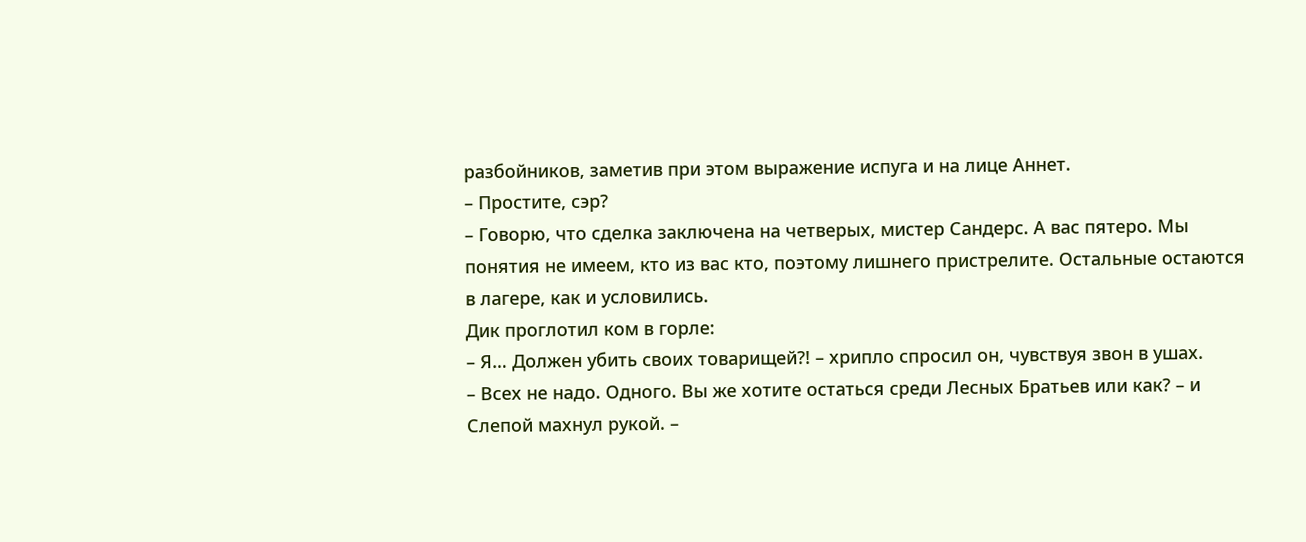разбойников, заметив при этом выражение испуга и на лице Аннет.
– Простите, сэр?
– Говорю, что сделка заключена на четверых, мистер Сандерс. А вас пятеро. Мы понятия не имеем, кто из вас кто, поэтому лишнего пристрелите. Остальные остаются в лагере, как и условились.
Дик проглотил ком в горле:
– Я… Должен убить своих товарищей?! – хрипло спросил он, чувствуя звон в ушах.
– Всех не надо. Одного. Вы же хотите остаться среди Лесных Братьев или как? – и Слепой махнул рукой. –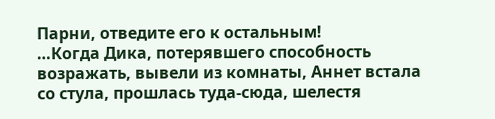Парни, отведите его к остальным!
…Когда Дика, потерявшего способность возражать, вывели из комнаты, Аннет встала со стула, прошлась туда-сюда, шелестя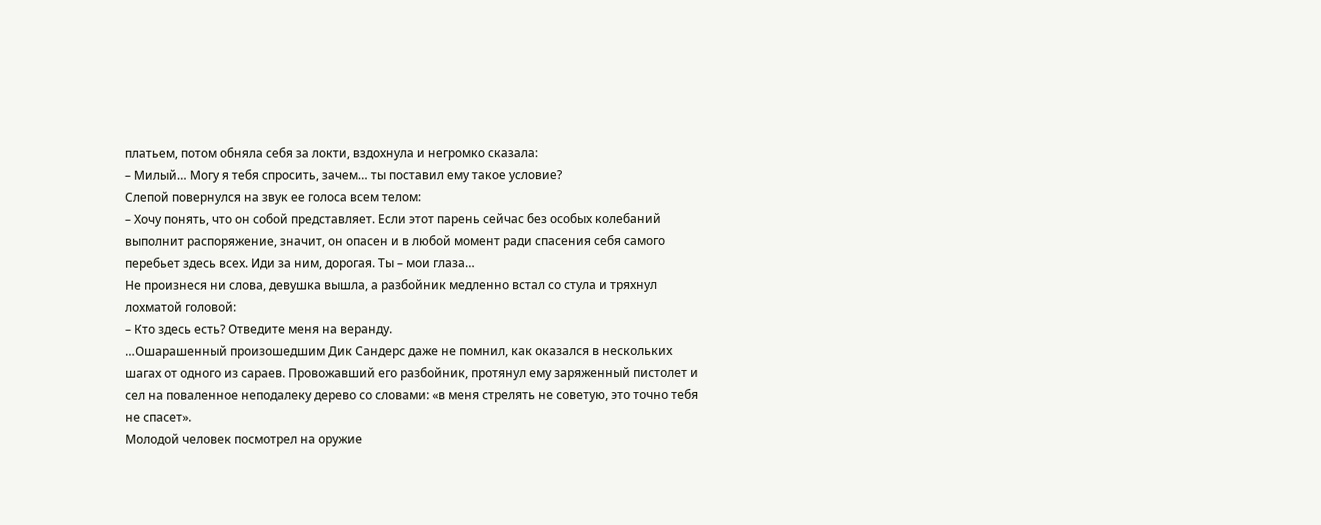платьем, потом обняла себя за локти, вздохнула и негромко сказала:
– Милый… Могу я тебя спросить, зачем… ты поставил ему такое условие?
Слепой повернулся на звук ее голоса всем телом:
– Хочу понять, что он собой представляет. Если этот парень сейчас без особых колебаний выполнит распоряжение, значит, он опасен и в любой момент ради спасения себя самого перебьет здесь всех. Иди за ним, дорогая. Ты – мои глаза…
Не произнеся ни слова, девушка вышла, а разбойник медленно встал со стула и тряхнул лохматой головой:
– Кто здесь есть? Отведите меня на веранду.
…Ошарашенный произошедшим Дик Сандерс даже не помнил, как оказался в нескольких шагах от одного из сараев. Провожавший его разбойник, протянул ему заряженный пистолет и сел на поваленное неподалеку дерево со словами: «в меня стрелять не советую, это точно тебя не спасет».
Молодой человек посмотрел на оружие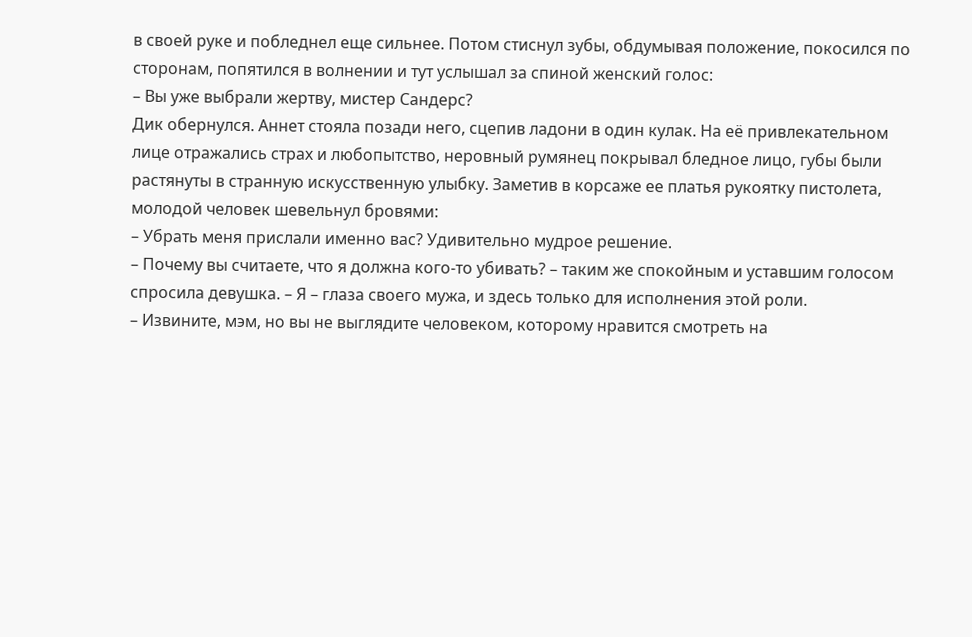в своей руке и побледнел еще сильнее. Потом стиснул зубы, обдумывая положение, покосился по сторонам, попятился в волнении и тут услышал за спиной женский голос:
– Вы уже выбрали жертву, мистер Сандерс?
Дик обернулся. Аннет стояла позади него, сцепив ладони в один кулак. На её привлекательном лице отражались страх и любопытство, неровный румянец покрывал бледное лицо, губы были растянуты в странную искусственную улыбку. Заметив в корсаже ее платья рукоятку пистолета, молодой человек шевельнул бровями:
– Убрать меня прислали именно вас? Удивительно мудрое решение.
– Почему вы считаете, что я должна кого-то убивать? – таким же спокойным и уставшим голосом спросила девушка. – Я – глаза своего мужа, и здесь только для исполнения этой роли.
– Извините, мэм, но вы не выглядите человеком, которому нравится смотреть на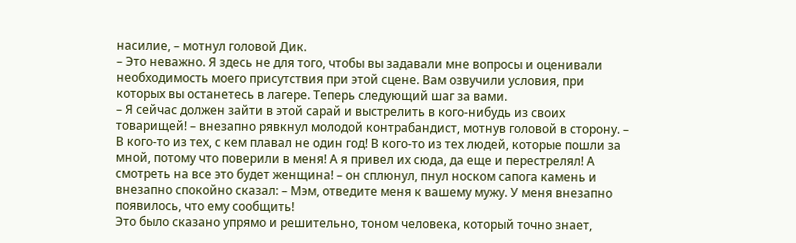насилие, – мотнул головой Дик.
– Это неважно. Я здесь не для того, чтобы вы задавали мне вопросы и оценивали необходимость моего присутствия при этой сцене. Вам озвучили условия, при которых вы останетесь в лагере. Теперь следующий шаг за вами.
– Я сейчас должен зайти в этой сарай и выстрелить в кого-нибудь из своих товарищей! – внезапно рявкнул молодой контрабандист, мотнув головой в сторону. – В кого-то из тех, с кем плавал не один год! В кого-то из тех людей, которые пошли за мной, потому что поверили в меня! А я привел их сюда, да еще и перестрелял! А смотреть на все это будет женщина! – он сплюнул, пнул носком сапога камень и внезапно спокойно сказал: – Мэм, отведите меня к вашему мужу. У меня внезапно появилось, что ему сообщить!
Это было сказано упрямо и решительно, тоном человека, который точно знает,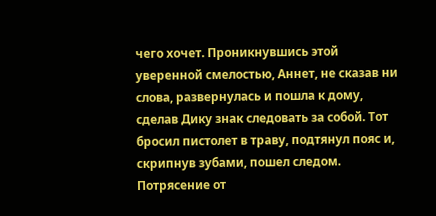чего хочет. Проникнувшись этой уверенной смелостью, Аннет, не сказав ни слова, развернулась и пошла к дому, сделав Дику знак следовать за собой. Тот бросил пистолет в траву, подтянул пояс и, скрипнув зубами, пошел следом. Потрясение от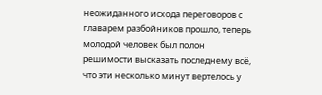неожиданного исхода переговоров с главарем разбойников прошло, теперь молодой человек был полон решимости высказать последнему всё, что эти несколько минут вертелось у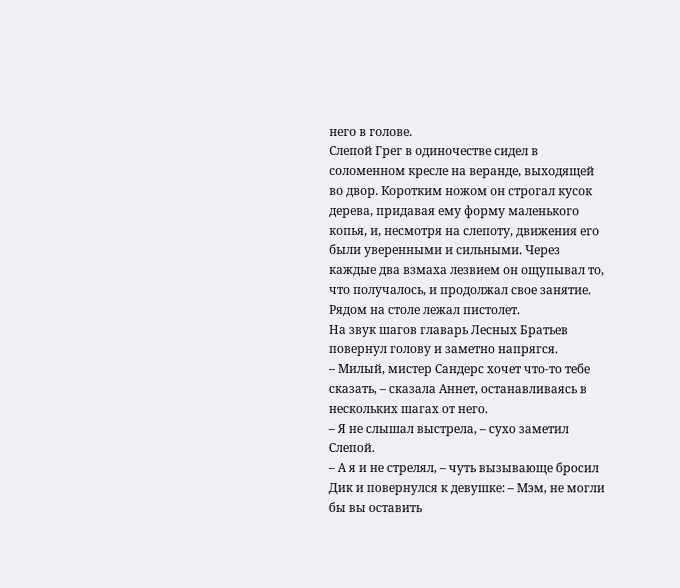него в голове.
Слепой Грег в одиночестве сидел в соломенном кресле на веранде, выходящей во двор. Коротким ножом он строгал кусок дерева, придавая ему форму маленького копья, и, несмотря на слепоту, движения его были уверенными и сильными. Через каждые два взмаха лезвием он ощупывал то, что получалось, и продолжал свое занятие. Рядом на столе лежал пистолет.
На звук шагов главарь Лесных Братьев повернул голову и заметно напрягся.
– Милый, мистер Сандерс хочет что-то тебе сказать, – сказала Аннет, останавливаясь в нескольких шагах от него.
– Я не слышал выстрела, – сухо заметил Слепой.
– А я и не стрелял, – чуть вызывающе бросил Дик и повернулся к девушке: – Мэм, не могли бы вы оставить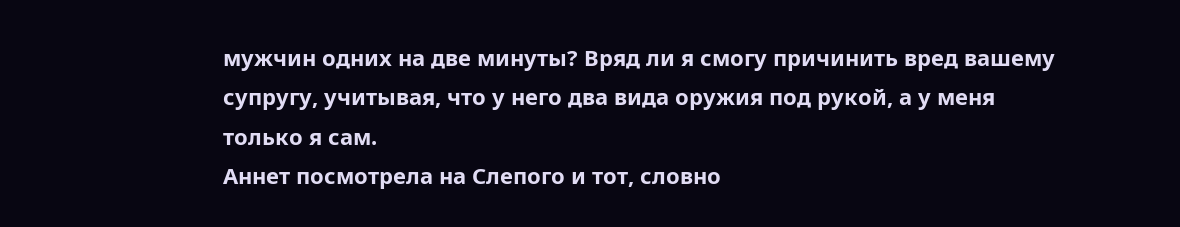мужчин одних на две минуты? Вряд ли я смогу причинить вред вашему супругу, учитывая, что у него два вида оружия под рукой, а у меня только я сам.
Аннет посмотрела на Слепого и тот, словно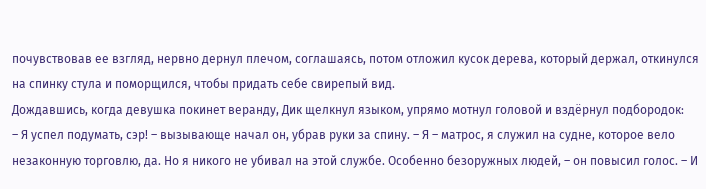почувствовав ее взгляд, нервно дернул плечом, соглашаясь, потом отложил кусок дерева, который держал, откинулся на спинку стула и поморщился, чтобы придать себе свирепый вид.
Дождавшись, когда девушка покинет веранду, Дик щелкнул языком, упрямо мотнул головой и вздёрнул подбородок:
– Я успел подумать, сэр! – вызывающе начал он, убрав руки за спину. – Я – матрос, я служил на судне, которое вело незаконную торговлю, да. Но я никого не убивал на этой службе. Особенно безоружных людей, – он повысил голос. – И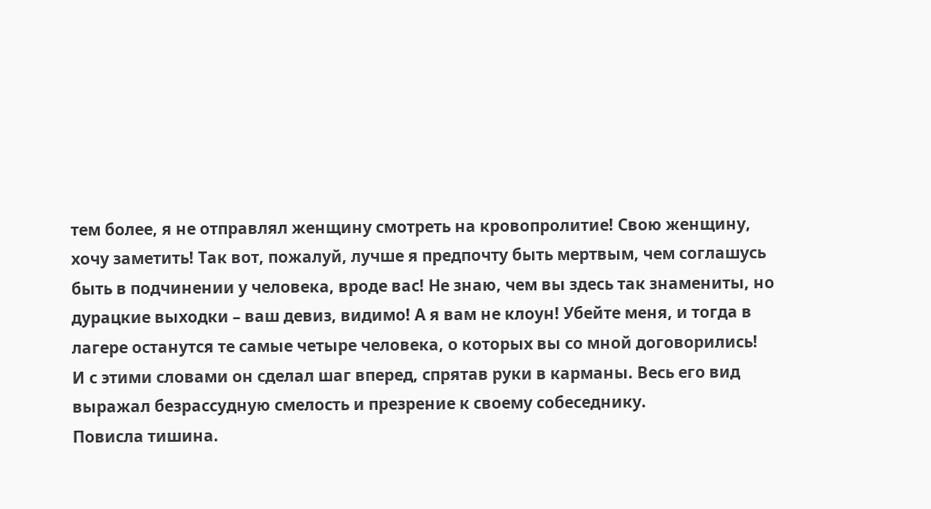тем более, я не отправлял женщину смотреть на кровопролитие! Свою женщину, хочу заметить! Так вот, пожалуй, лучше я предпочту быть мертвым, чем соглашусь быть в подчинении у человека, вроде вас! Не знаю, чем вы здесь так знамениты, но дурацкие выходки – ваш девиз, видимо! А я вам не клоун! Убейте меня, и тогда в лагере останутся те самые четыре человека, о которых вы со мной договорились!
И с этими словами он сделал шаг вперед, спрятав руки в карманы. Весь его вид выражал безрассудную смелость и презрение к своему собеседнику.
Повисла тишина.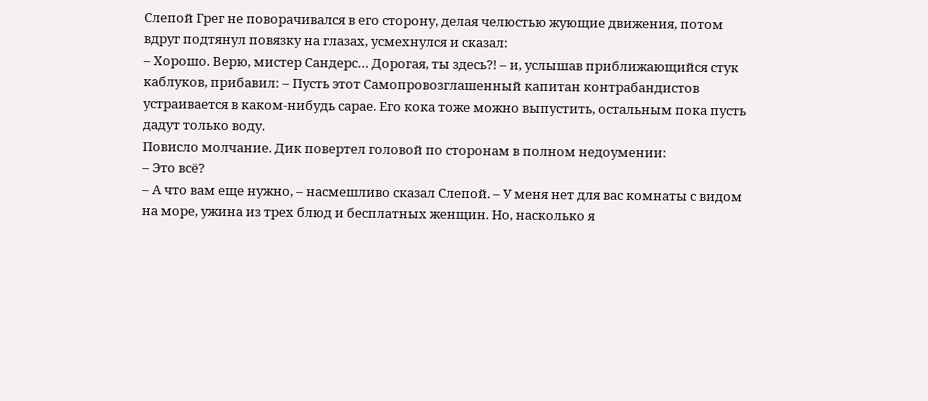Слепой Грег не поворачивался в его сторону, делая челюстью жующие движения, потом вдруг подтянул повязку на глазах, усмехнулся и сказал:
– Хорошо. Верю, мистер Сандерс… Дорогая, ты здесь?! – и, услышав приближающийся стук каблуков, прибавил: – Пусть этот Самопровозглашенный капитан контрабандистов устраивается в каком-нибудь сарае. Его кока тоже можно выпустить, остальным пока пусть дадут только воду.
Повисло молчание. Дик повертел головой по сторонам в полном недоумении:
– Это всё?
– А что вам еще нужно, – насмешливо сказал Слепой. – У меня нет для вас комнаты с видом на море, ужина из трех блюд и бесплатных женщин. Но, насколько я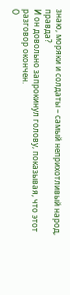знаю, моряки и солдаты – самый неприхотливый народ, правда?
И он довольно запрокинул голову, показывая, что этот разговор окончен.
О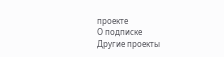проекте
О подписке
Другие проекты